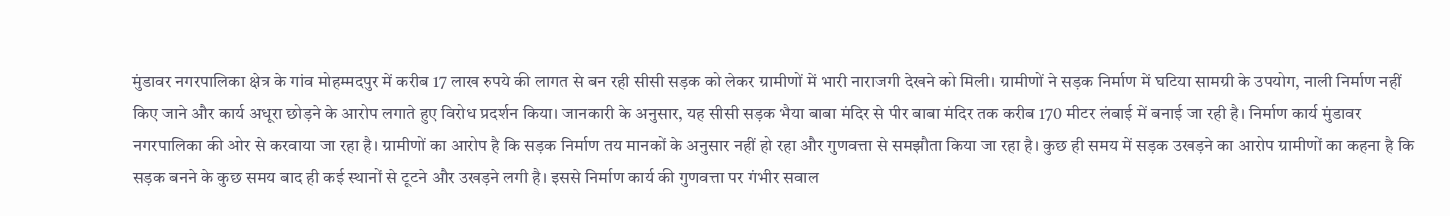मुंडावर नगरपालिका क्षेत्र के गांव मोहम्मदपुर में करीब 17 लाख रुपये की लागत से बन रही सीसी सड़क को लेकर ग्रामीणों में भारी नाराजगी देखने को मिली। ग्रामीणों ने सड़क निर्माण में घटिया सामग्री के उपयोग, नाली निर्माण नहीं किए जाने और कार्य अधूरा छोड़ने के आरोप लगाते हुए विरोध प्रदर्शन किया। जानकारी के अनुसार, यह सीसी सड़क भैया बाबा मंदिर से पीर बाबा मंदिर तक करीब 170 मीटर लंबाई में बनाई जा रही है। निर्माण कार्य मुंडावर नगरपालिका की ओर से करवाया जा रहा है। ग्रामीणों का आरोप है कि सड़क निर्माण तय मानकों के अनुसार नहीं हो रहा और गुणवत्ता से समझौता किया जा रहा है। कुछ ही समय में सड़क उखड़ने का आरोप ग्रामीणों का कहना है कि सड़क बनने के कुछ समय बाद ही कई स्थानों से टूटने और उखड़ने लगी है। इससे निर्माण कार्य की गुणवत्ता पर गंभीर सवाल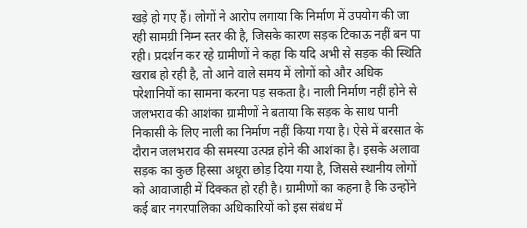खड़े हो गए हैं। लोगों ने आरोप लगाया कि निर्माण में उपयोग की जा रही सामग्री निम्न स्तर की है, जिसके कारण सड़क टिकाऊ नहीं बन पा रही। प्रदर्शन कर रहे ग्रामीणों ने कहा कि यदि अभी से सड़क की स्थिति खराब हो रही है, तो आने वाले समय में लोगों को और अधिक परेशानियों का सामना करना पड़ सकता है। नाली निर्माण नहीं होने से जलभराव की आशंका ग्रामीणों ने बताया कि सड़क के साथ पानी निकासी के लिए नाली का निर्माण नहीं किया गया है। ऐसे में बरसात के दौरान जलभराव की समस्या उत्पन्न होने की आशंका है। इसके अलावा सड़क का कुछ हिस्सा अधूरा छोड़ दिया गया है, जिससे स्थानीय लोगों को आवाजाही में दिक्कत हो रही है। ग्रामीणों का कहना है कि उन्होंने कई बार नगरपालिका अधिकारियों को इस संबंध में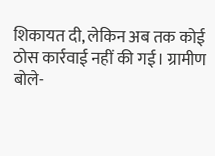शिकायत दी, लेकिन अब तक कोई ठोस कार्रवाई नहीं की गई। ग्रामीण बोले-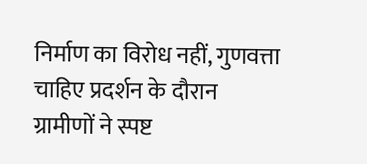निर्माण का विरोध नहीं, गुणवत्ता चाहिए प्रदर्शन के दौरान ग्रामीणों ने स्पष्ट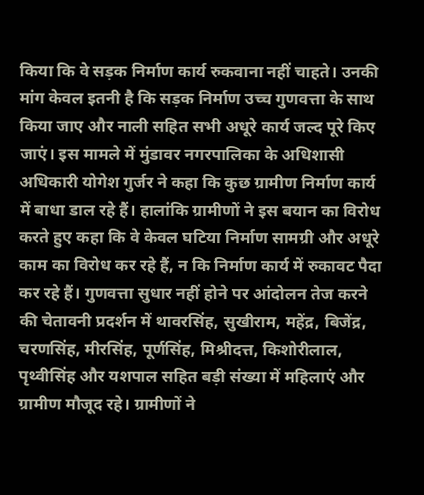किया कि वे सड़क निर्माण कार्य रुकवाना नहीं चाहते। उनकी मांग केवल इतनी है कि सड़क निर्माण उच्च गुणवत्ता के साथ किया जाए और नाली सहित सभी अधूरे कार्य जल्द पूरे किए जाएं। इस मामले में मुंडावर नगरपालिका के अधिशासी अधिकारी योगेश गुर्जर ने कहा कि कुछ ग्रामीण निर्माण कार्य में बाधा डाल रहे हैं। हालांकि ग्रामीणों ने इस बयान का विरोध करते हुए कहा कि वे केवल घटिया निर्माण सामग्री और अधूरे काम का विरोध कर रहे हैं, न कि निर्माण कार्य में रुकावट पैदा कर रहे हैं। गुणवत्ता सुधार नहीं होने पर आंदोलन तेज करने की चेतावनी प्रदर्शन में थावरसिंह, सुखीराम, महेंद्र, बिजेंद्र, चरणसिंह, मीरसिंह, पूर्णसिंह, मिश्रीदत्त, किशोरीलाल, पृथ्वीसिंह और यशपाल सहित बड़ी संख्या में महिलाएं और ग्रामीण मौजूद रहे। ग्रामीणों ने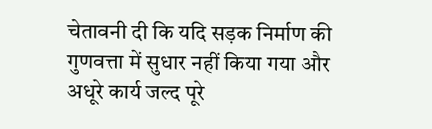चेतावनी दी कि यदि सड़क निर्माण की गुणवत्ता में सुधार नहीं किया गया और अधूरे कार्य जल्द पूरे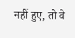नहीं हुए, तो वे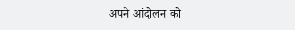अपने आंदोलन को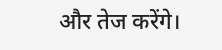और तेज करेंगे।